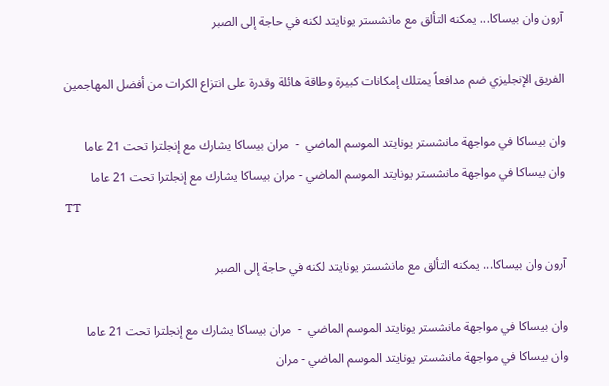آرون وان بيساكا... يمكنه التألق مع مانشستر يونايتد لكنه في حاجة إلى الصبر

الفريق الإنجليزي ضم مدافعاً يمتلك إمكانات كبيرة وطاقة هائلة وقدرة على انتزاع الكرات من أفضل المهاجمين

وان بيساكا في مواجهة مانشستر يونايتد الموسم الماضي  -  مران بيساكا يشارك مع إنجلترا تحت 21 عاما
وان بيساكا في مواجهة مانشستر يونايتد الموسم الماضي - مران بيساكا يشارك مع إنجلترا تحت 21 عاما
TT

آرون وان بيساكا... يمكنه التألق مع مانشستر يونايتد لكنه في حاجة إلى الصبر

وان بيساكا في مواجهة مانشستر يونايتد الموسم الماضي  -  مران بيساكا يشارك مع إنجلترا تحت 21 عاما
وان بيساكا في مواجهة مانشستر يونايتد الموسم الماضي - مران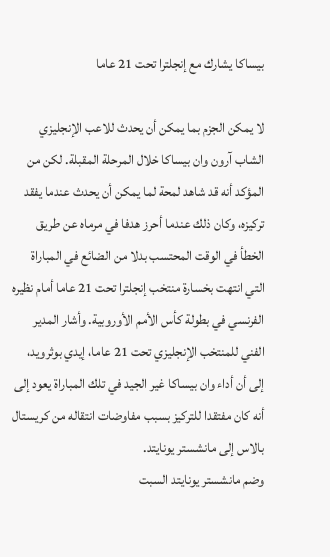بيساكا يشارك مع إنجلترا تحت 21 عاما

لا يمكن الجزم بما يمكن أن يحدث للاعب الإنجليزي الشاب آرون وان بيساكا خلال المرحلة المقبلة. لكن من المؤكد أنه قد شاهد لمحة لما يمكن أن يحدث عندما يفقد تركيزه، وكان ذلك عندما أحرز هدفا في مرماه عن طريق الخطأ في الوقت المحتسب بدلا من الضائع في المباراة التي انتهت بخسارة منتخب إنجلترا تحت 21 عاما أمام نظيره الفرنسي في بطولة كأس الأمم الأوروبية. وأشار المدير الفني للمنتخب الإنجليزي تحت 21 عاما، إيدي بوثرويد، إلى أن أداء وان بيساكا غير الجيد في تلك المباراة يعود إلى أنه كان مفتقدا للتركيز بسبب مفاوضات انتقاله من كريستال بالاس إلى مانشستر يونايتد.
وضم مانشستر يونايتد السبت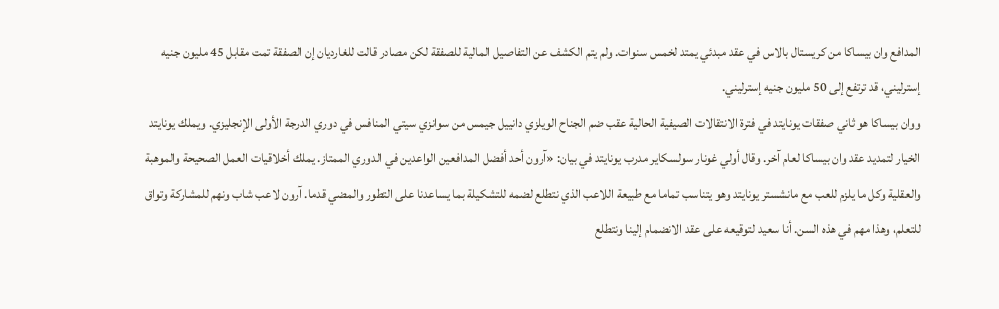المدافع وان بيساكا من كريستال بالاس في عقد مبدئي يمتد لخمس سنوات. ولم يتم الكشف عن التفاصيل المالية للصفقة لكن مصادر قالت للغارديان إن الصفقة تمت مقابل 45 مليون جنيه إسترليني، قد ترتفع إلى 50 مليون جنيه إسترليني.
ووان بيساكا هو ثاني صفقات يونايتد في فترة الانتقالات الصيفية الحالية عقب ضم الجناح الويلزي دانييل جيمس من سوانزي سيتي المنافس في دوري الدرجة الأولى الإنجليزي. ويملك يونايتد الخيار لتمديد عقد وان بيساكا لعام آخر. وقال أولي غونار سولسكاير مدرب يونايتد في بيان: «آرون أحد أفضل المدافعين الواعدين في الدوري الممتاز. يملك أخلاقيات العمل الصحيحة والموهبة والعقلية وكل ما يلزم للعب مع مانشستر يونايتد وهو يتناسب تماما مع طبيعة اللاعب الذي نتطلع لضمه للتشكيلة بما يساعدنا على التطور والمضي قدما. آرون لاعب شاب ونهم للمشاركة وتواق للتعلم، وهذا مهم في هذه السن. أنا سعيد لتوقيعه على عقد الانضمام إلينا ونتطلع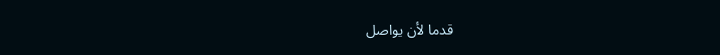قدما لأن يواصل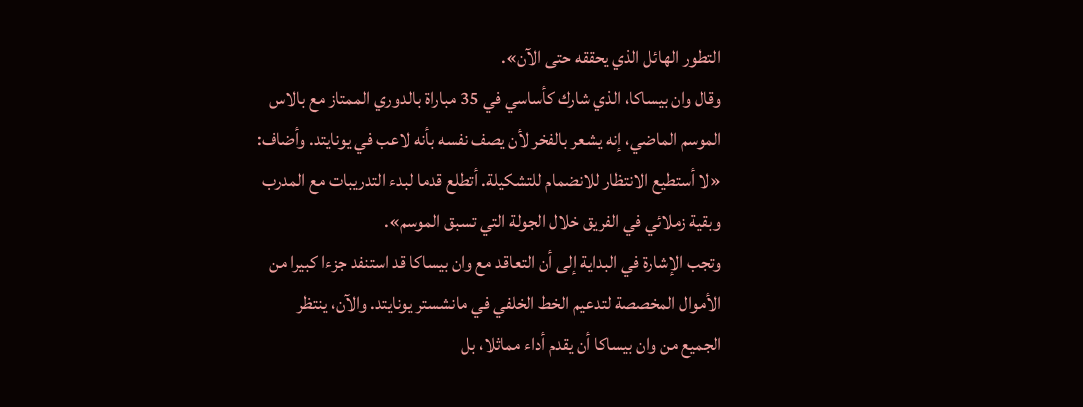التطور الهائل الذي يحققه حتى الآن».
وقال وان بيساكا، الذي شارك كأساسي في 35 مباراة بالدوري الممتاز مع بالاس الموسم الماضي، إنه يشعر بالفخر لأن يصف نفسه بأنه لاعب في يونايتد. وأضاف: «لا أستطيع الانتظار للانضمام للتشكيلة. أتطلع قدما لبدء التدريبات مع المدرب وبقية زملائي في الفريق خلال الجولة التي تسبق الموسم».
وتجب الإشارة في البداية إلى أن التعاقد مع وان بيساكا قد استنفد جزءا كبيرا من الأموال المخصصة لتدعيم الخط الخلفي في مانشستر يونايتد. والآن، ينتظر الجميع من وان بيساكا أن يقدم أداء مماثلا، بل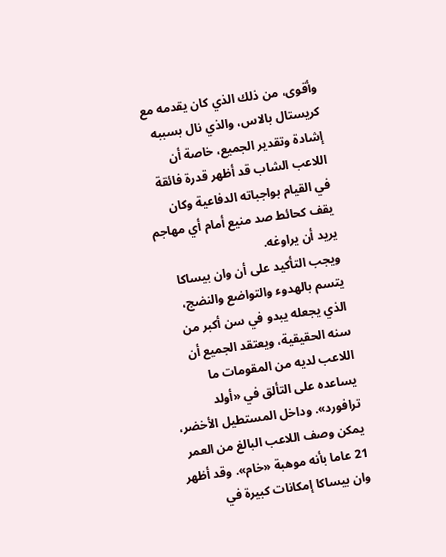وأقوى، من ذلك الذي كان يقدمه مع كريستال بالاس، والذي نال بسببه إشادة وتقدير الجميع، خاصة أن اللاعب الشاب قد أظهر قدرة فائقة في القيام بواجباته الدفاعية وكان يقف كحائط صد منيع أمام أي مهاجم يريد أن يراوغه.
ويجب التأكيد على أن وان بيساكا يتسم بالهدوء والتواضع والنضج، الذي يجعله يبدو في سن أكبر من سنه الحقيقية، ويعتقد الجميع أن اللاعب لديه من المقومات ما يساعده على التألق في «أولد ترافورد». وداخل المستطيل الأخضر، يمكن وصف اللاعب البالغ من العمر 21 عاما بأنه موهبة «خام». وقد أظهر وان بيساكا إمكانات كبيرة في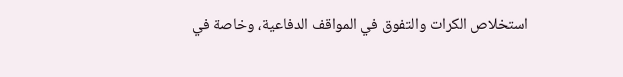استخلاص الكرات والتفوق في المواقف الدفاعية، وخاصة في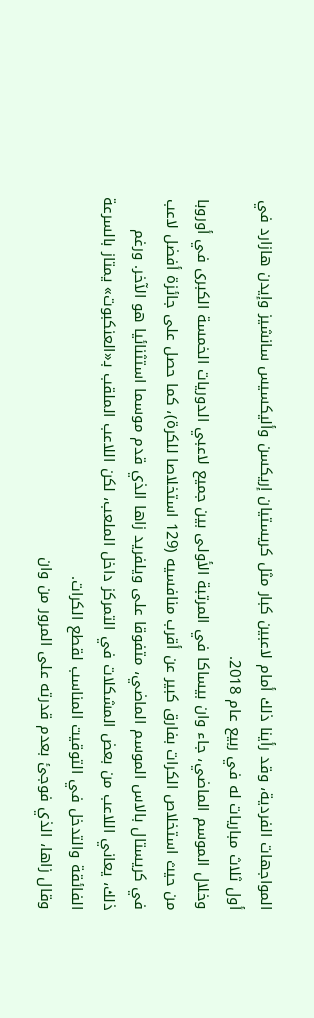المواجهات الفردية، وقد رأينا ذلك أمام لاعبين كبار مثل كريستيان إريكسن وأليكسيس سانشيز وإيدن هازارد في أول ثلاث مباريات له في ربيع عام 2018.
وخلال الموسم الماضي، جاء وان بيساكا في المرتبة الأولى بين جميع لاعبي الدوريات الخمسة الكبرى في أوروبا من حيث استخلاص الكرات بفارق كبير عن أقرب منافسيه (129 استخلاصا للكرة)، كما حصل على جائزة أفضل لاعب في كريستال بالاس الموسم الماضي، متفوقا على ويلفريد زاها الذي قدم موسما استثنائيا هو الآخر. ورغم ذلك، يعاني اللاعب من بعض المشكلات في التمركز داخل الملعب، لكن اللاعب الملقب بـ«العنكبوت» يمتاز بالسرعة الفائقة والتدخل في التوقيت المناسب لقطع الكرات.
وقال زاها، الذي فوجئ بعدم قدرته على المرور من وان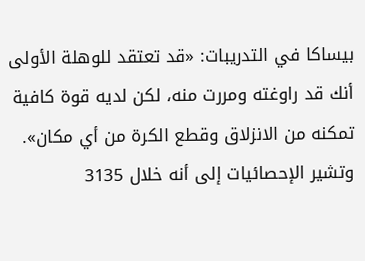بيساكا في التدريبات: «قد تعتقد للوهلة الأولى أنك قد راوغته ومررت منه، لكن لديه قوة كافية تمكنه من الانزلاق وقطع الكرة من أي مكان». وتشير الإحصائيات إلى أنه خلال 3135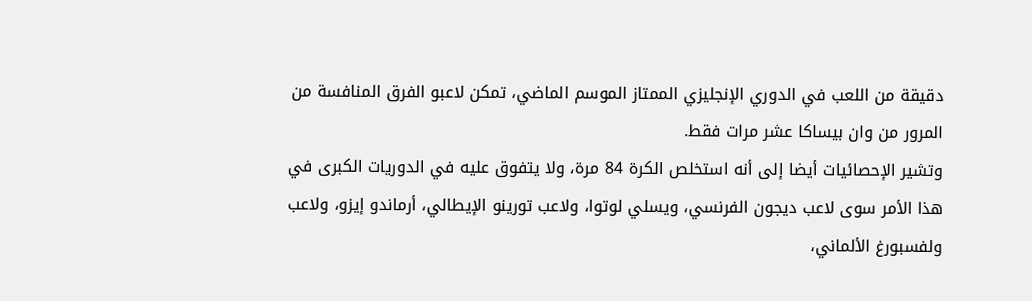دقيقة من اللعب في الدوري الإنجليزي الممتاز الموسم الماضي، تمكن لاعبو الفرق المنافسة من المرور من وان بيساكا عشر مرات فقط.
وتشير الإحصائيات أيضا إلى أنه استخلص الكرة 84 مرة، ولا يتفوق عليه في الدوريات الكبرى في هذا الأمر سوى لاعب ديجون الفرنسي، ويسلي لوتوا، ولاعب تورينو الإيطالي، أرماندو إيزو، ولاعب ولفسبورغ الألماني،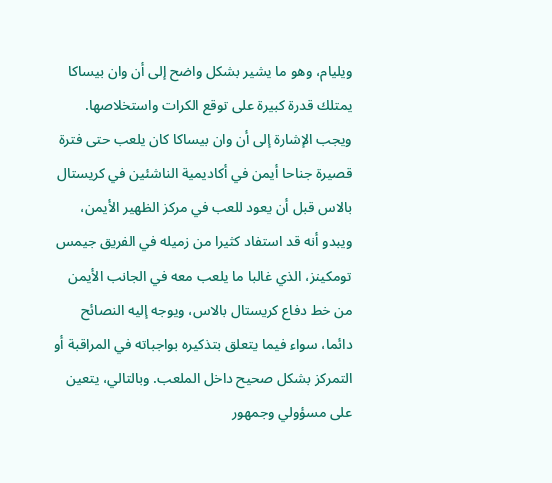ويليام، وهو ما يشير بشكل واضح إلى أن وان بيساكا يمتلك قدرة كبيرة على توقع الكرات واستخلاصها.
ويجب الإشارة إلى أن وان بيساكا كان يلعب حتى فترة قصيرة جناحا أيمن في أكاديمية الناشئين في كريستال بالاس قبل أن يعود للعب في مركز الظهير الأيمن، ويبدو أنه قد استفاد كثيرا من زميله في الفريق جيمس تومكينز، الذي غالبا ما يلعب معه في الجانب الأيمن من خط دفاع كريستال بالاس، ويوجه إليه النصائح دائما، سواء فيما يتعلق بتذكيره بواجباته في المراقبة أو التمركز بشكل صحيح داخل الملعب. وبالتالي، يتعين على مسؤولي وجمهور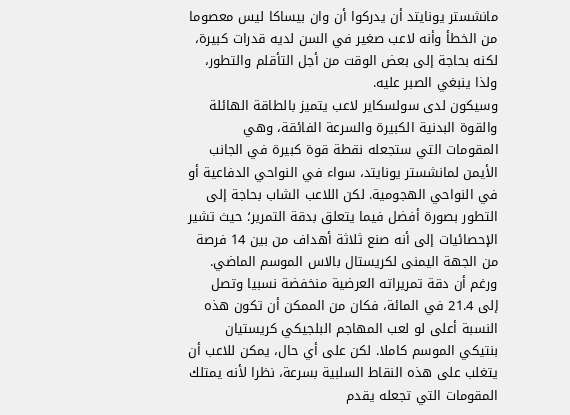مانشستر يونايتد أن يدركوا أن وان بيساكا ليس معصوما من الخطأ وأنه لاعب صغير في السن لديه قدرات كبيرة، لكنه بحاجة إلى بعض الوقت من أجل التأقلم والتطور، ولذا ينبغي الصبر عليه.
وسيكون لدى سولسكاير لاعب يتميز بالطاقة الهائلة والقوة البدنية الكبيرة والسرعة الفائقة، وهي المقومات التي ستجعله نقطة قوة كبيرة في الجانب الأيمن لمانشستر يونايتد، سواء في النواحي الدفاعية أو في النواحي الهجومية. لكن اللاعب الشاب بحاجة إلى التطور بصورة أفضل فيما يتعلق بدقة التمرير؛ حيث تشير الإحصائيات إلى أنه صنع ثلاثة أهداف من بين 14 فرصة من الجهة اليمنى لكريستال بالاس الموسم الماضي. ورغم أن دقة تمريراته العرضية منخفضة نسبيا وتصل إلى 21.4 في المائة، فكان من الممكن أن تكون هذه النسبة أعلى لو لعب المهاجم البلجيكي كريستيان بنتيكي الموسم كاملا. لكن على أي حال، يمكن للاعب أن يتغلب على هذه النقاط السلبية بسرعة، نظرا لأنه يمتلك المقومات التي تجعله يقدم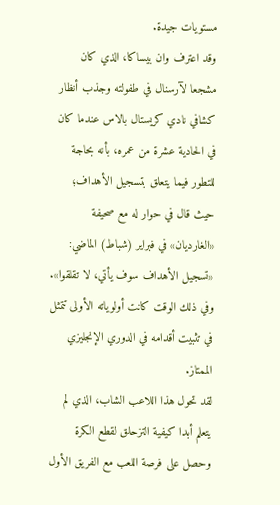مستويات جيدة.
وقد اعترف وان بيساكا، الذي كان مشجعا لآرسنال في طفولته وجذب أنظار كشافي نادي كريستال بالاس عندما كان في الحادية عشرة من عمره، بأنه بحاجة للتطور فيما يتعلق بتسجيل الأهداف؛ حيث قال في حوار له مع صحيفة «الغارديان» في فبراير (شباط) الماضي: «تسجيل الأهداف سوف يأتي، لا تقلقوا». وفي ذلك الوقت كانت أولوياته الأولى تتمثل في تثبيت أقدامه في الدوري الإنجليزي الممتاز.
لقد تحول هذا اللاعب الشاب، الذي لم يتعلم أبدا كيفية التزحلق لقطع الكرة وحصل على فرصة اللعب مع الفريق الأول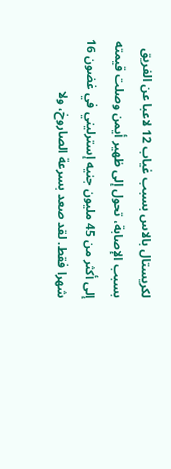لكريستال بالاس بسبب غياب 12 لاعبا عن الفريق بسبب الإصابة، تحول إلى ظهير أيمن وصلت قيمته إلى أكثر من 45 مليون جنيه إسترليني في غضون 16 شهرا فقط. لقد صعد بسرعة الصاروخ، ولا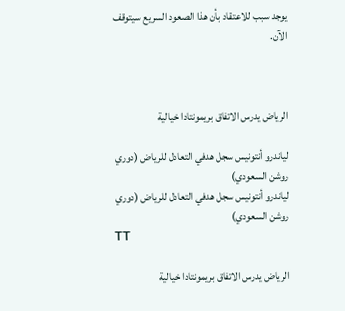يوجد سبب للاعتقاد بأن هذا الصعود السريع سيتوقف الآن.



الرياض يدرس الاتفاق بريمونتادا خيالية

لياندرو أنتونيس سجل هدفي التعادل للرياض (دوري روشن السعودي)
لياندرو أنتونيس سجل هدفي التعادل للرياض (دوري روشن السعودي)
TT

الرياض يدرس الاتفاق بريمونتادا خيالية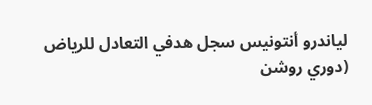لياندرو أنتونيس سجل هدفي التعادل للرياض (دوري روشن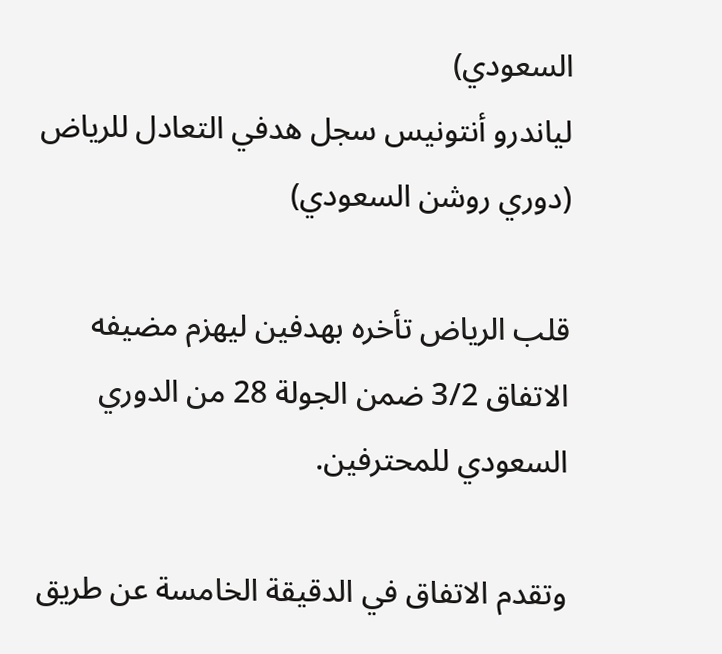السعودي)
لياندرو أنتونيس سجل هدفي التعادل للرياض (دوري روشن السعودي)

قلب الرياض تأخره بهدفين ليهزم مضيفه الاتفاق 3/2 ضمن الجولة 28 من الدوري السعودي للمحترفين.

وتقدم الاتفاق في الدقيقة الخامسة عن طريق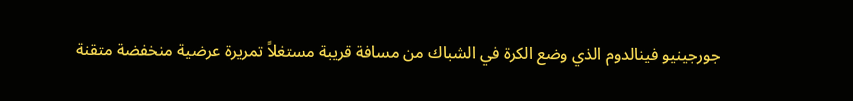جورجينيو فينالدوم الذي وضع الكرة في الشباك من مسافة قريبة مستغلاً تمريرة عرضية منخفضة متقنة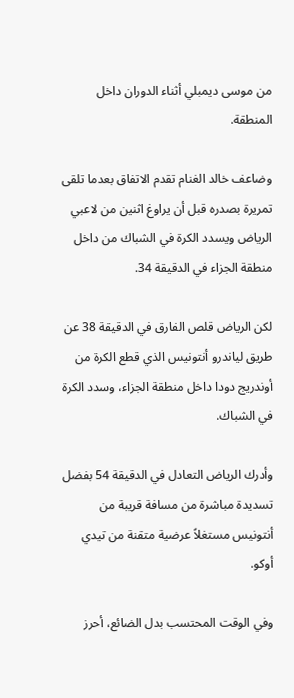من موسى ديمبلي أثناء الدوران داخل المنطقة.

وضاعف خالد الغنام تقدم الاتفاق بعدما تلقى تمريرة بصدره قبل أن يراوغ اثنين من لاعبي الرياض ويسدد الكرة في الشباك من داخل منطقة الجزاء في الدقيقة 34.

لكن الرياض قلص الفارق في الدقيقة 38 عن طريق لياندرو أنتونيس الذي قطع الكرة من أوندريج دودا داخل منطقة الجزاء، وسدد الكرة في الشباك.

وأدرك الرياض التعادل في الدقيقة 54 بفضل تسديدة مباشرة من مسافة قريبة من أنتونيس مستغلاً عرضية متقنة من تيدي أوكو.

وفي الوقت المحتسب بدل الضائع، أحرز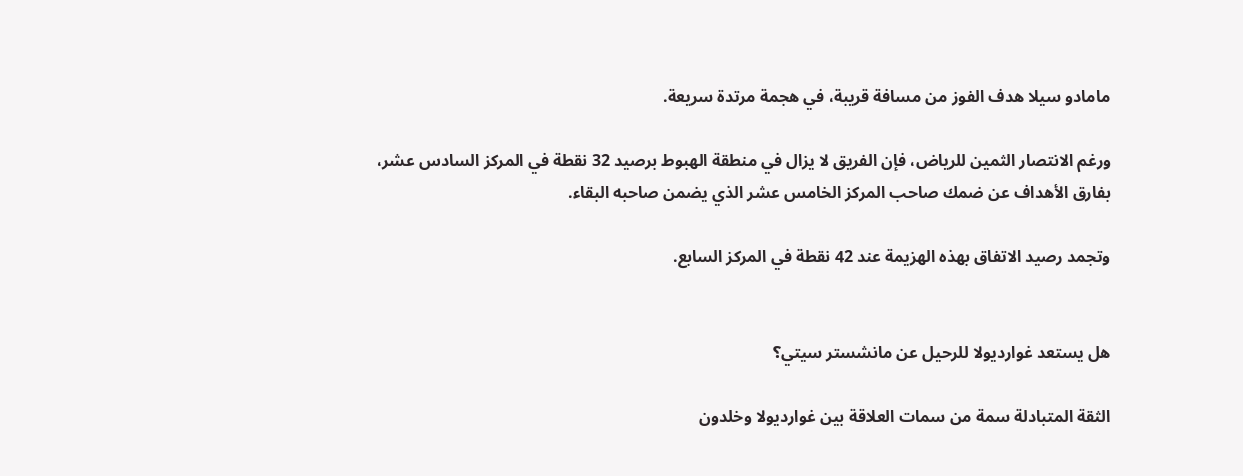مامادو سيلا هدف الفوز من مسافة قريبة، في هجمة مرتدة سريعة.

ورغم الانتصار الثمين للرياض، فإن الفريق لا يزال في منطقة الهبوط برصيد 32 نقطة في المركز السادس عشر، بفارق الأهداف عن ضمك صاحب المركز الخامس عشر الذي يضمن صاحبه البقاء.

وتجمد رصيد الاتفاق بهذه الهزيمة عند 42 نقطة في المركز السابع.


هل يستعد غوارديولا للرحيل عن مانشستر سيتي؟

الثقة المتبادلة سمة من سمات العلاقة بين غوارديولا وخلدون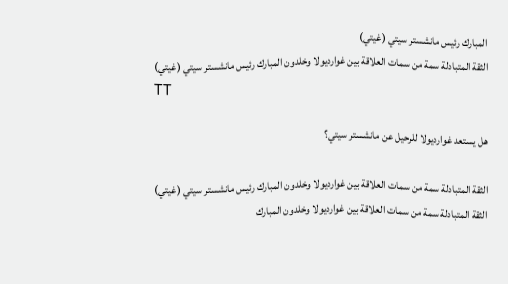المبارك رئيس مانشستر سيتي (غيتي)
الثقة المتبادلة سمة من سمات العلاقة بين غوارديولا وخلدون المبارك رئيس مانشستر سيتي (غيتي)
TT

هل يستعد غوارديولا للرحيل عن مانشستر سيتي؟

الثقة المتبادلة سمة من سمات العلاقة بين غوارديولا وخلدون المبارك رئيس مانشستر سيتي (غيتي)
الثقة المتبادلة سمة من سمات العلاقة بين غوارديولا وخلدون المبارك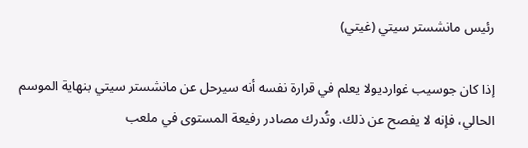رئيس مانشستر سيتي (غيتي)

إذا كان جوسيب غوارديولا يعلم في قرارة نفسه أنه سيرحل عن مانشستر سيتي بنهاية الموسم الحالي، فإنه لا يفصح عن ذلك. وتُدرك مصادر رفيعة المستوى في ملعب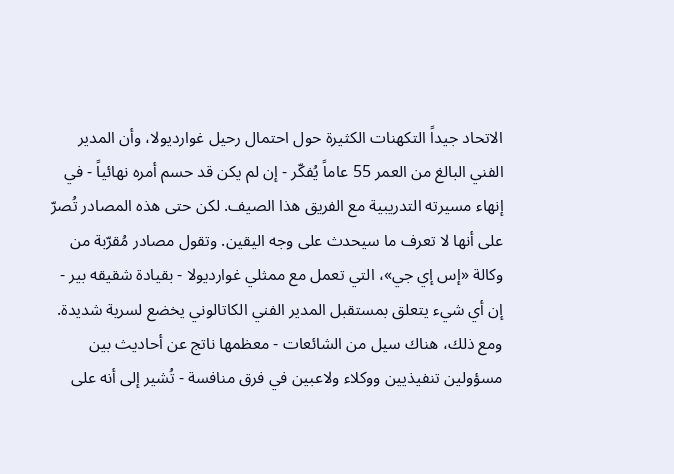الاتحاد جيداً التكهنات الكثيرة حول احتمال رحيل غوارديولا، وأن المدير الفني البالغ من العمر 55 عاماً يُفكّر - إن لم يكن قد حسم أمره نهائياً - في إنهاء مسيرته التدريبية مع الفريق هذا الصيف. لكن حتى هذه المصادر تُصرّ على أنها لا تعرف ما سيحدث على وجه اليقين. وتقول مصادر مُقرّبة من وكالة «إس إي جي»، التي تعمل مع ممثلي غوارديولا - بقيادة شقيقه بير - إن أي شيء يتعلق بمستقبل المدير الفني الكاتالوني يخضع لسرية شديدة. ومع ذلك، هناك سيل من الشائعات - معظمها ناتج عن أحاديث بين مسؤولين تنفيذيين ووكلاء ولاعبين في فرق منافسة - تُشير إلى أنه على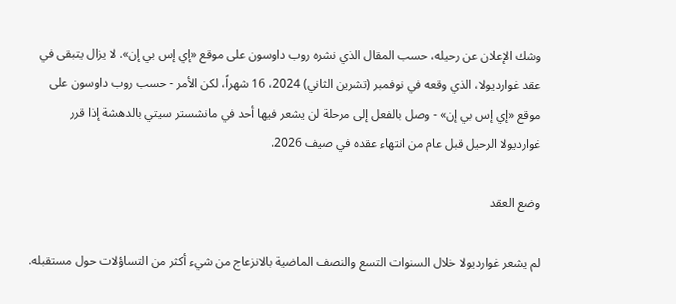وشك الإعلان عن رحيله، حسب المقال الذي نشره روب داوسون على موقع «إي إس بي إن». لا يزال يتبقى في عقد غوارديولا، الذي وقعه في نوفمبر (تشرين الثاني) 2024، 16 شهراً، لكن الأمر - حسب روب داوسون على موقع «إي إس بي إن» - وصل بالفعل إلى مرحلة لن يشعر فيها أحد في مانشستر سيتي بالدهشة إذا قرر غوارديولا الرحيل قبل عام من انتهاء عقده في صيف 2026.

وضع العقد

لم يشعر غوارديولا خلال السنوات التسع والنصف الماضية بالانزعاج من شيء أكثر من التساؤلات حول مستقبله.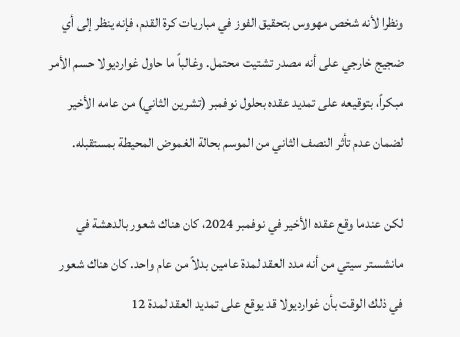ونظرا لأنه شخص مهووس بتحقيق الفوز في مباريات كرة القدم، فإنه ينظر إلى أي ضجيج خارجي على أنه مصدر تشتيت محتمل. وغالباً ما حاول غوارديولا حسم الأمر مبكراً، بتوقيعه على تمديد عقده بحلول نوفمبر (تشرين الثاني) من عامه الأخير لضمان عدم تأثر النصف الثاني من الموسم بحالة الغموض المحيطة بمستقبله.

لكن عندما وقع عقده الأخير في نوفمبر 2024، كان هناك شعور بالدهشة في مانشستر سيتي من أنه مدد العقد لمدة عامين بدلاً من عام واحد. كان هناك شعور في ذلك الوقت بأن غوارديولا قد يوقع على تمديد العقد لمدة 12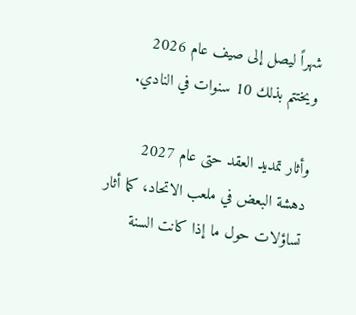شهراً ليصل إلى صيف عام 2026 ويختتم بذلك 10 سنوات في النادي.

وأثار تمديد العقد حتى عام 2027 دهشة البعض في ملعب الاتحاد، كما أثار تساؤلات حول ما إذا كانت السنة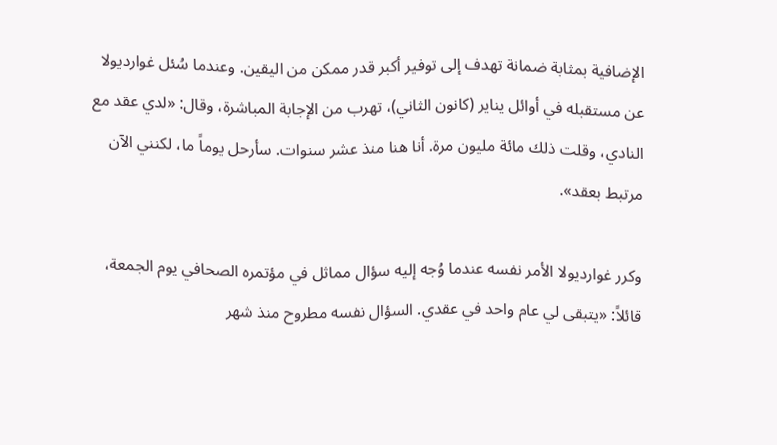الإضافية بمثابة ضمانة تهدف إلى توفير أكبر قدر ممكن من اليقين. وعندما سُئل غوارديولا عن مستقبله في أوائل يناير (كانون الثاني)، تهرب من الإجابة المباشرة، وقال: «لدي عقد مع النادي، وقلت ذلك مائة مليون مرة. أنا هنا منذ عشر سنوات. سأرحل يوماً ما، لكنني الآن مرتبط بعقد».

وكرر غوارديولا الأمر نفسه عندما وُجه إليه سؤال مماثل في مؤتمره الصحافي يوم الجمعة، قائلاً: «يتبقى لي عام واحد في عقدي. السؤال نفسه مطروح منذ شهر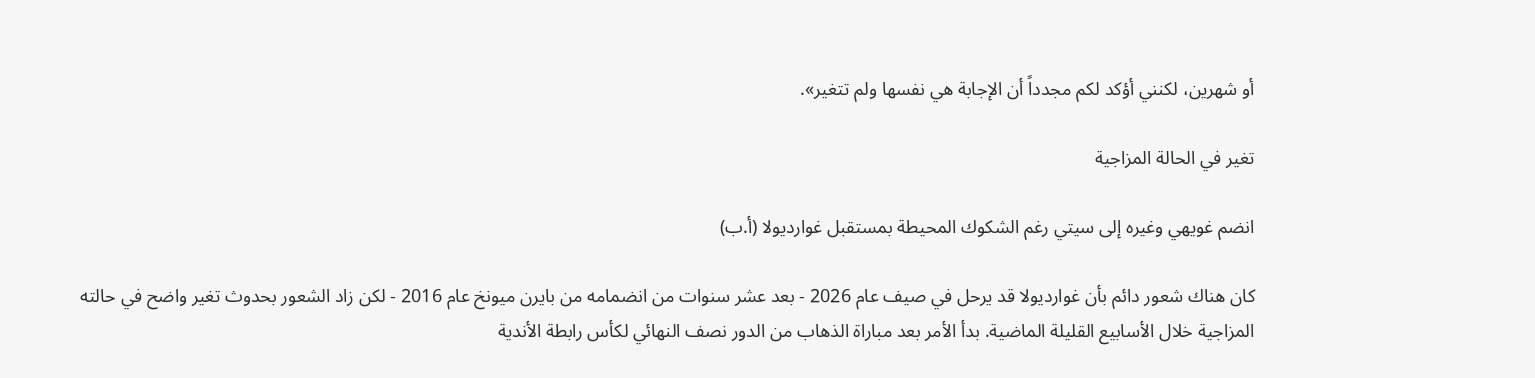أو شهرين، لكنني أؤكد لكم مجدداً أن الإجابة هي نفسها ولم تتغير».

تغير في الحالة المزاجية

انضم غويهي وغيره إلى سيتي رغم الشكوك المحيطة بمستقبل غوارديولا (أ.ب)

كان هناك شعور دائم بأن غوارديولا قد يرحل في صيف عام 2026 - بعد عشر سنوات من انضمامه من بايرن ميونخ عام 2016 - لكن زاد الشعور بحدوث تغير واضح في حالته المزاجية خلال الأسابيع القليلة الماضية. بدأ الأمر بعد مباراة الذهاب من الدور نصف النهائي لكأس رابطة الأندية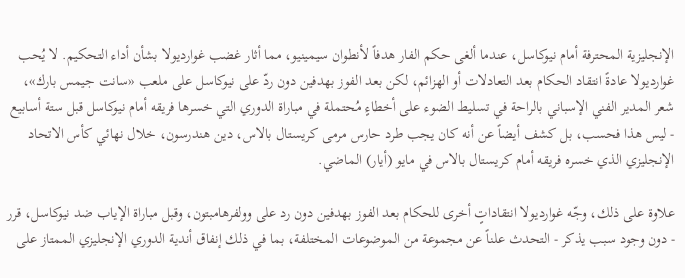الإنجليزية المحترفة أمام نيوكاسل، عندما ألغى حكم الفار هدفاً لأنطوان سيمينيو، مما أثار غضب غوارديولا بشأن أداء التحكيم. لا يُحب غوارديولا عادةً انتقاد الحكام بعد التعادلات أو الهزائم، لكن بعد الفوز بهدفين دون ردّ على نيوكاسل على ملعب «سانت جيمس بارك»، شعر المدير الفني الإسباني بالراحة في تسليط الضوء على أخطاءٍ مُحتملة في مباراة الدوري التي خسرها فريقه أمام نيوكاسل قبل ستة أسابيع - ليس هذا فحسب، بل كشف أيضاً عن أنه كان يجب طرد حارس مرمى كريستال بالاس، دين هندرسون، خلال نهائي كأس الاتحاد الإنجليزي الذي خسره فريقه أمام كريستال بالاس في مايو (أيار) الماضي.

علاوة على ذلك، وجّه غوارديولا انتقاداتٍ أخرى للحكام بعد الفوز بهدفين دون رد على وولفرهامبتون، وقبل مباراة الإياب ضد نيوكاسل، قرر - دون وجود سبب يذكر - التحدث علناً عن مجموعة من الموضوعات المختلفة، بما في ذلك إنفاق أندية الدوري الإنجليزي الممتاز على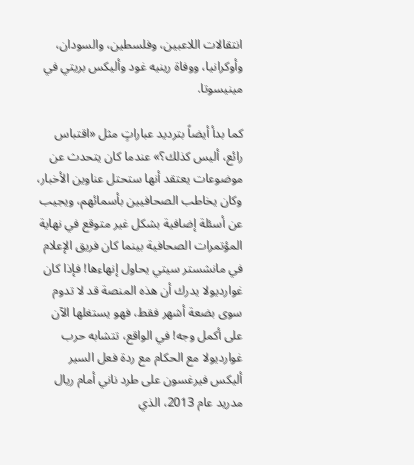انتقالات اللاعبين، وفلسطين، والسودان، وأوكرانيا، ووفاة رينيه غود وأليكس بريتي في مينيسوتا.

كما بدأ أيضاً بترديد عباراتٍ مثل «اقتباس رائع، أليس كذلك؟» عندما كان يتحدث عن موضوعات يعتقد أنها ستحتل عناوين الأخبار، وكان يخاطب الصحافيين بأسمائهم، ويجيب عن أسئلة إضافية بشكل غير متوقع في نهاية المؤتمرات الصحافية بينما كان فريق الإعلام في مانشستر سيتي يحاول إنهاءها! فإذا كان غوارديولا يدرك أن هذه المنصة قد لا تدوم سوى بضعة أشهر فقط، فهو يستغلها الآن على أكمل وجه! في الواقع، تتشابه حرب غوارديولا مع الحكام مع ردة فعل السير أليكس فيرغسون على طرد ناني أمام ريال مدريد عام 2013، الذي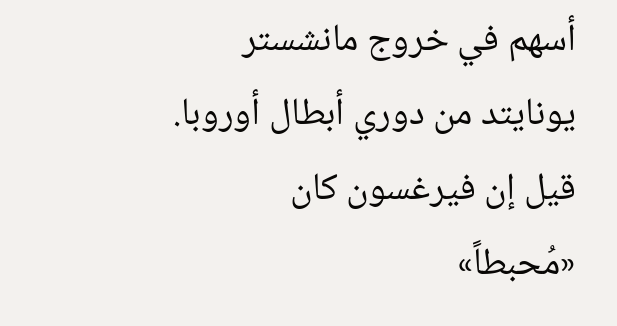أسهم في خروج مانشستر يونايتد من دوري أبطال أوروبا. قيل إن فيرغسون كان «مُحبطاً»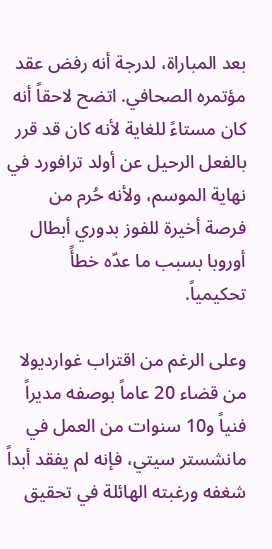بعد المباراة، لدرجة أنه رفض عقد مؤتمره الصحافي. اتضح لاحقاً أنه كان مستاءً للغاية لأنه كان قد قرر بالفعل الرحيل عن أولد ترافورد في نهاية الموسم، ولأنه حُرم من فرصة أخيرة للفوز بدوري أبطال أوروبا بسبب ما عدّه خطأً تحكيمياً.

وعلى الرغم من اقتراب غوارديولا من قضاء 20 عاماً بوصفه مديراً فنياً و10 سنوات من العمل في مانشستر سيتي، فإنه لم يفقد أبداً شغفه ورغبته الهائلة في تحقيق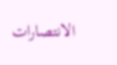الانتصارات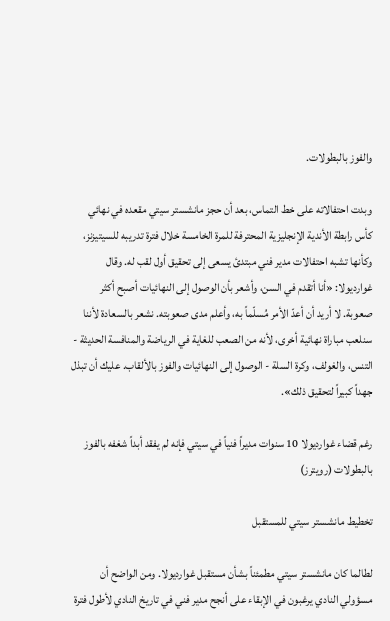والفوز بالبطولات.

وبدت احتفالاته على خط التماس، بعد أن حجز مانشستر سيتي مقعده في نهائي كأس رابطة الأندية الإنجليزية المحترفة للمرة الخامسة خلال فترة تدريبه للسيتيزنز، وكأنها تشبه احتفالات مدير فني مبتدئ يسعى إلى تحقيق أول لقب له. وقال غوارديولا: «أنا أتقدم في السن، وأشعر بأن الوصول إلى النهائيات أصبح أكثر صعوبة. لا أريد أن أعدّ الأمر مُسلّماً به، وأعلم مدى صعوبته. نشعر بالسعادة لأننا سنلعب مباراة نهائية أخرى، لأنه من الصعب للغاية في الرياضة والمنافسة الحديثة - التنس، والغولف، وكرة السلة - الوصول إلى النهائيات والفوز بالألقاب. عليك أن تبذل جهداً كبيراً لتحقيق ذلك».

رغم قضاء غوارديولا 10 سنوات مديراً فنياً في سيتي فإنه لم يفقد أبداً شغفه بالفوز بالبطولات (رويترز)

تخطيط مانشستر سيتي للمستقبل

لطالما كان مانشستر سيتي مطمئناً بشأن مستقبل غوارديولا. ومن الواضح أن مسؤولي النادي يرغبون في الإبقاء على أنجح مدير فني في تاريخ النادي لأطول فترة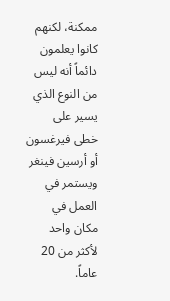ممكنة، لكنهم كانوا يعلمون دائماً أنه ليس من النوع الذي يسير على خطى فيرغسون أو أرسين فينغر ويستمر في العمل في مكان واحد لأكثر من 20 عاماً.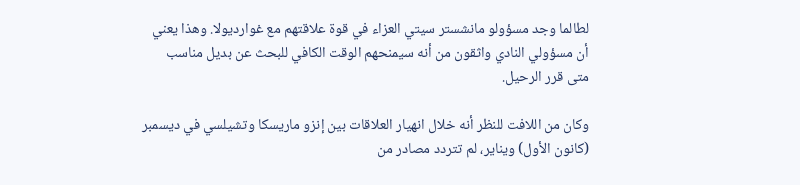لطالما وجد مسؤولو مانشستر سيتي العزاء في قوة علاقتهم مع غوارديولا. وهذا يعني أن مسؤولي النادي واثقون من أنه سيمنحهم الوقت الكافي للبحث عن بديل مناسب متى قرر الرحيل.

وكان من اللافت للنظر أنه خلال انهيار العلاقات بين إنزو ماريسكا وتشيلسي في ديسمبر (كانون الأول) ويناير، لم تتردد مصادر من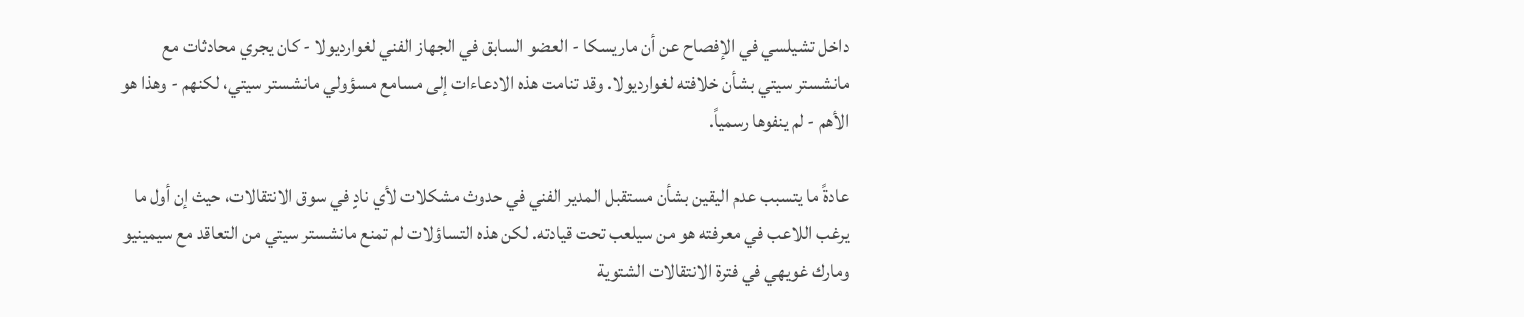داخل تشيلسي في الإفصاح عن أن ماريسكا - العضو السابق في الجهاز الفني لغوارديولا - كان يجري محادثات مع مانشستر سيتي بشأن خلافته لغوارديولا. وقد تنامت هذه الادعاءات إلى مسامع مسؤولي مانشستر سيتي، لكنهم - وهذا هو الأهم - لم ينفوها رسمياً.

عادةً ما يتسبب عدم اليقين بشأن مستقبل المدير الفني في حدوث مشكلات لأي نادٍ في سوق الانتقالات، حيث إن أول ما يرغب اللاعب في معرفته هو من سيلعب تحت قيادته. لكن هذه التساؤلات لم تمنع مانشستر سيتي من التعاقد مع سيمينيو ومارك غويهي في فترة الانتقالات الشتوية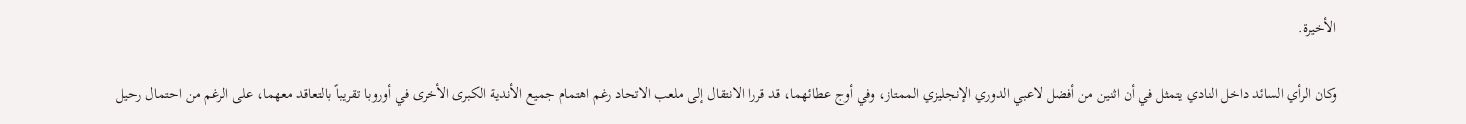الأخيرة.

وكان الرأي السائد داخل النادي يتمثل في أن اثنين من أفضل لاعبي الدوري الإنجليزي الممتاز، وفي أوج عطائهما، قد قررا الانتقال إلى ملعب الاتحاد رغم اهتمام جميع الأندية الكبرى الأخرى في أوروبا تقريباً بالتعاقد معهما، على الرغم من احتمال رحيل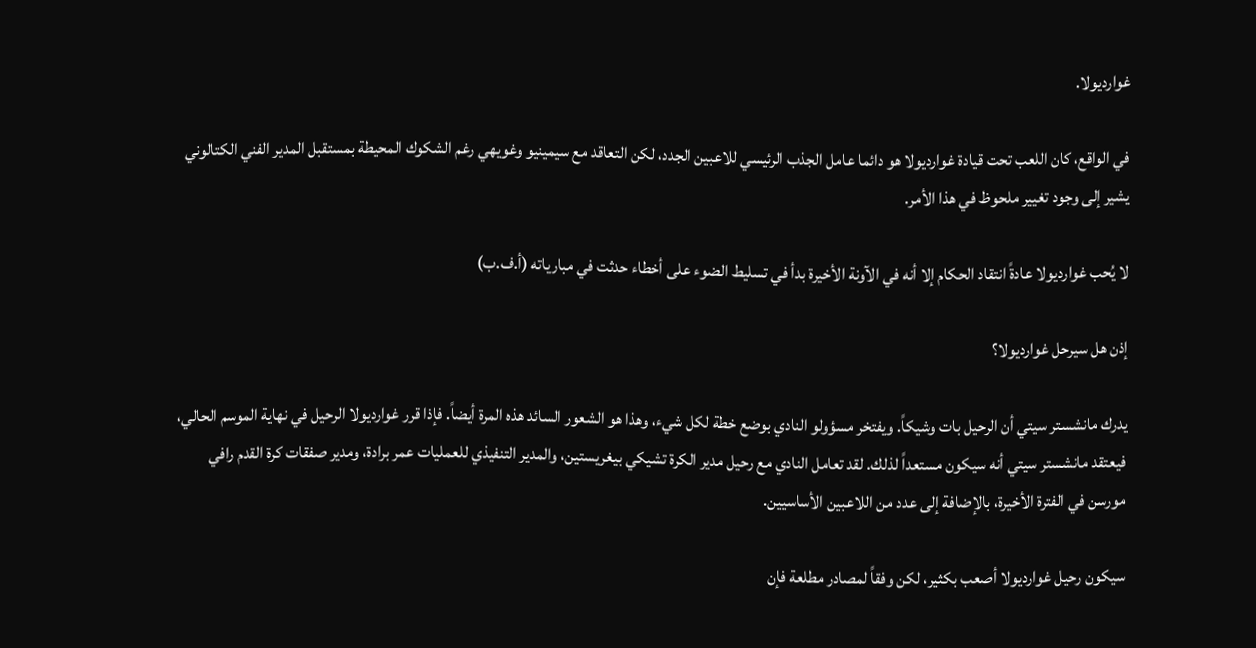غوارديولا.

في الواقع، كان اللعب تحت قيادة غوارديولا هو دائما عامل الجذب الرئيسي للاعبين الجدد، لكن التعاقد مع سيمينيو وغويهي رغم الشكوك المحيطة بمستقبل المدير الفني الكتالوني يشير إلى وجود تغيير ملحوظ في هذا الأمر.

لا يُحب غوارديولا عادةً انتقاد الحكام إلا أنه في الآونة الأخيرة بدأ في تسليط الضوء على أخطاء حدثت في مبارياته (أ.ف.ب)

إذن هل سيرحل غوارديولا؟

يدرك مانشستر سيتي أن الرحيل بات وشيكاً. ويفتخر مسؤولو النادي بوضع خطة لكل شيء، وهذا هو الشعور السائد هذه المرة أيضاً. فإذا قرر غوارديولا الرحيل في نهاية الموسم الحالي، فيعتقد مانشستر سيتي أنه سيكون مستعداً لذلك. لقد تعامل النادي مع رحيل مدير الكرة تشيكي بيغريستين، والمدير التنفيذي للعمليات عمر برادة، ومدير صفقات كرة القدم رافي مورسن في الفترة الأخيرة، بالإضافة إلى عدد من اللاعبين الأساسيين.

سيكون رحيل غوارديولا أصعب بكثير، لكن وفقاً لمصادر مطلعة فإن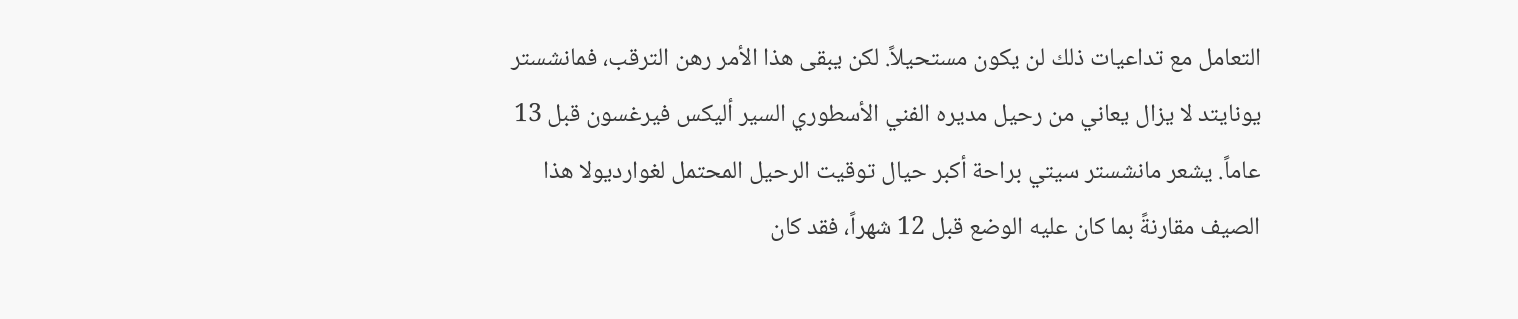التعامل مع تداعيات ذلك لن يكون مستحيلاً. لكن يبقى هذا الأمر رهن الترقب، فمانشستر يونايتد لا يزال يعاني من رحيل مديره الفني الأسطوري السير أليكس فيرغسون قبل 13 عاماً. يشعر مانشستر سيتي براحة أكبر حيال توقيت الرحيل المحتمل لغوارديولا هذا الصيف مقارنةً بما كان عليه الوضع قبل 12 شهراً، فقد كان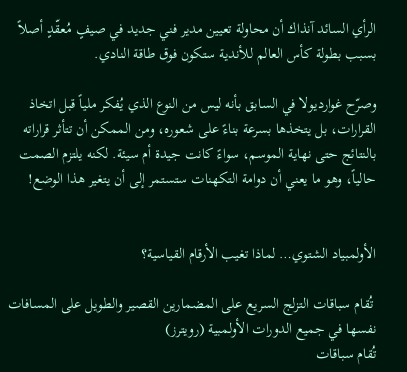الرأي السائد آنذاك أن محاولة تعيين مدير فني جديد في صيفٍ مُعقّدٍ أصلاً بسبب بطولة كأس العالم للأندية ستكون فوق طاقة النادي.

وصرّح غوارديولا في السابق بأنه ليس من النوع الذي يُفكر ملياً قبل اتخاذ القرارات، بل يتخذها بسرعة بناءً على شعوره، ومن الممكن أن تتأثر قراراته بالنتائج حتى نهاية الموسم، سواءً كانت جيدة أم سيئة. لكنه يلتزم الصمت حالياً، وهو ما يعني أن دوامة التكهنات ستستمر إلى أن يتغير هذا الوضع!


الأولمبياد الشتوي… لماذا تغيب الأرقام القياسية؟

 تُقام سباقات التزلج السريع على المضمارين القصير والطويل على المسافات نفسها في جميع الدورات الأولمبية (رويترز)
تُقام سباقات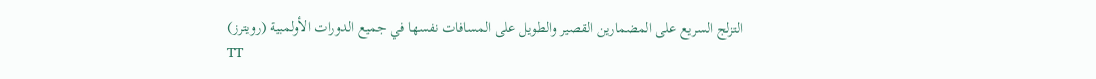التزلج السريع على المضمارين القصير والطويل على المسافات نفسها في جميع الدورات الأولمبية (رويترز)
TT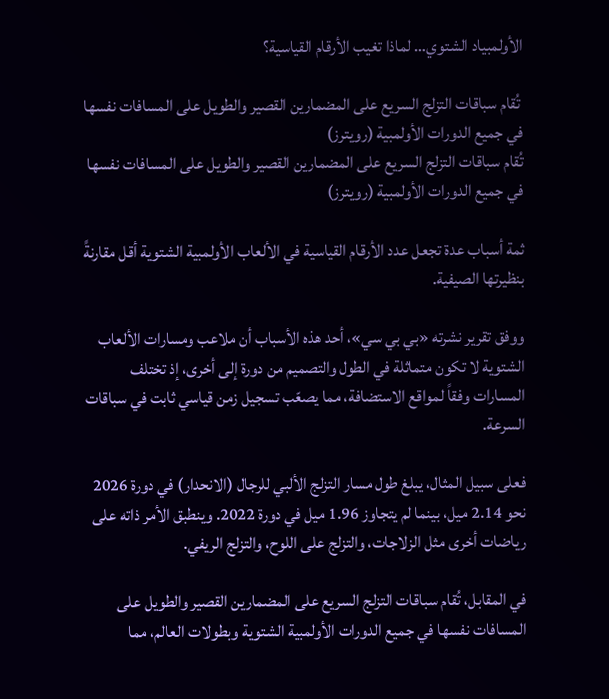الأولمبياد الشتوي… لماذا تغيب الأرقام القياسية؟

 تُقام سباقات التزلج السريع على المضمارين القصير والطويل على المسافات نفسها في جميع الدورات الأولمبية (رويترز)
تُقام سباقات التزلج السريع على المضمارين القصير والطويل على المسافات نفسها في جميع الدورات الأولمبية (رويترز)

ثمة أسباب عدة تجعل عدد الأرقام القياسية في الألعاب الأولمبية الشتوية أقل مقارنةً بنظيرتها الصيفية.

ووفق تقرير نشرته «بي بي سي»، أحد هذه الأسباب أن ملاعب ومسارات الألعاب الشتوية لا تكون متماثلة في الطول والتصميم من دورة إلى أخرى، إذ تختلف المسارات وفقاً لمواقع الاستضافة، مما يصعّب تسجيل زمن قياسي ثابت في سباقات السرعة.

فعلى سبيل المثال، يبلغ طول مسار التزلج الألبي للرجال (الانحدار) في دورة 2026 نحو 2.14 ميل، بينما لم يتجاوز 1.96 ميل في دورة 2022. وينطبق الأمر ذاته على رياضات أخرى مثل الزلاجات، والتزلج على اللوح، والتزلج الريفي.

في المقابل، تُقام سباقات التزلج السريع على المضمارين القصير والطويل على المسافات نفسها في جميع الدورات الأولمبية الشتوية وبطولات العالم، مما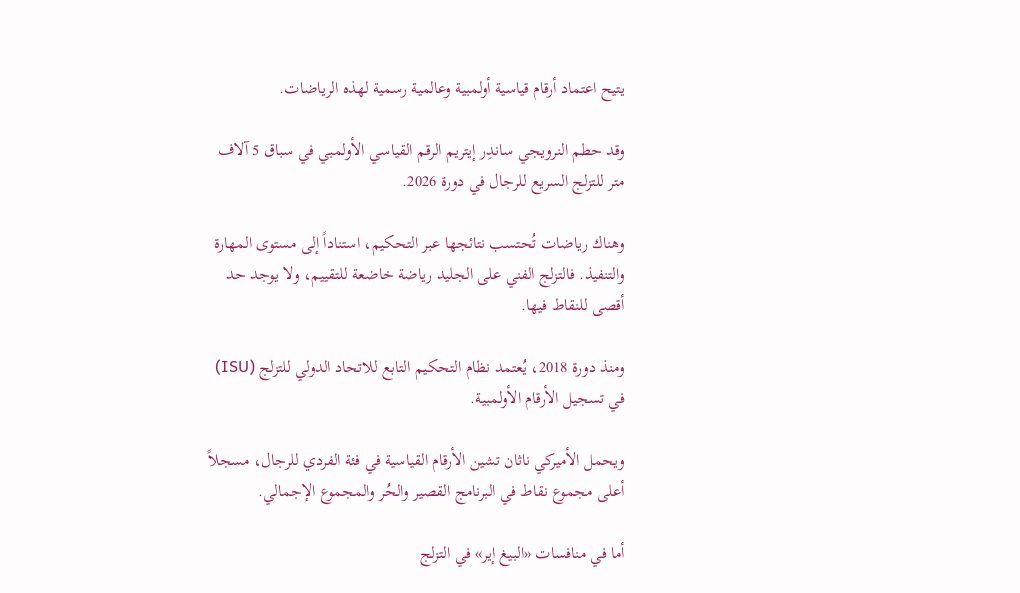يتيح اعتماد أرقام قياسية أولمبية وعالمية رسمية لهذه الرياضات.

وقد حطم النرويجي ساندِر إيتريم الرقم القياسي الأولمبي في سباق 5 آلاف متر للتزلج السريع للرجال في دورة 2026.

وهناك رياضات تُحتسب نتائجها عبر التحكيم، استناداً إلى مستوى المهارة والتنفيذ. فالتزلج الفني على الجليد رياضة خاضعة للتقييم، ولا يوجد حد أقصى للنقاط فيها.

ومنذ دورة 2018، يُعتمد نظام التحكيم التابع للاتحاد الدولي للتزلج (ISU) في تسجيل الأرقام الأولمبية.

ويحمل الأميركي ناثان تشين الأرقام القياسية في فئة الفردي للرجال، مسجلاً أعلى مجموع نقاط في البرنامج القصير والحُر والمجموع الإجمالي.

أما في منافسات «البيغ إير» في التزلج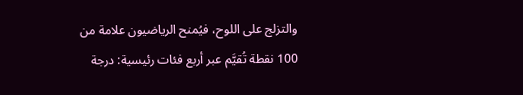والتزلج على اللوح، فيُمنح الرياضيون علامة من 100 نقطة تُقيَّم عبر أربع فئات رئيسية: درجة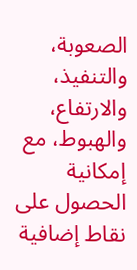الصعوبة، والتنفيذ، والارتفاع، والهبوط، مع إمكانية الحصول على نقاط إضافية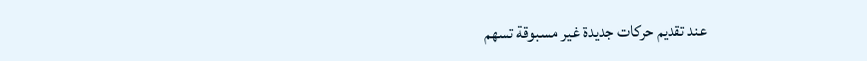عند تقديم حركات جديدة غير مسبوقة تسهم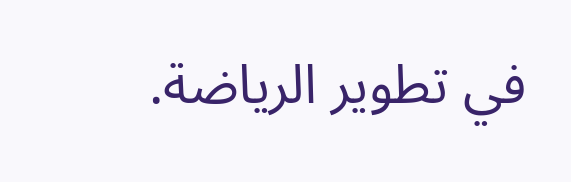في تطوير الرياضة.